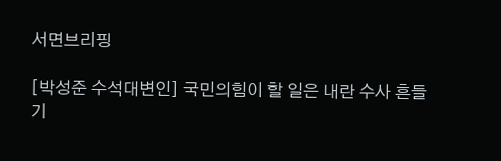서면브리핑

[박성준 수석대변인] 국민의힘이 할 일은 내란 수사 흔들기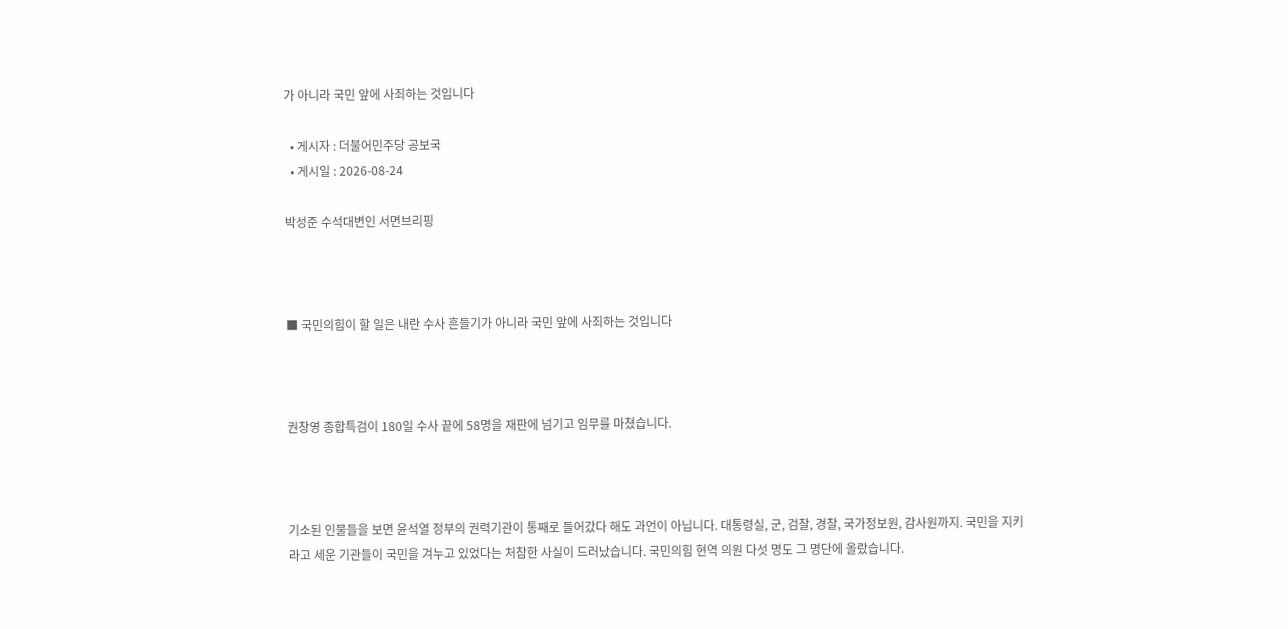가 아니라 국민 앞에 사죄하는 것입니다

  • 게시자 : 더불어민주당 공보국
  • 게시일 : 2026-08-24

박성준 수석대변인 서면브리핑



■ 국민의힘이 할 일은 내란 수사 흔들기가 아니라 국민 앞에 사죄하는 것입니다



권창영 종합특검이 180일 수사 끝에 58명을 재판에 넘기고 임무를 마쳤습니다.



기소된 인물들을 보면 윤석열 정부의 권력기관이 통째로 들어갔다 해도 과언이 아닙니다. 대통령실, 군, 검찰, 경찰, 국가정보원, 감사원까지. 국민을 지키라고 세운 기관들이 국민을 겨누고 있었다는 처참한 사실이 드러났습니다. 국민의힘 현역 의원 다섯 명도 그 명단에 올랐습니다.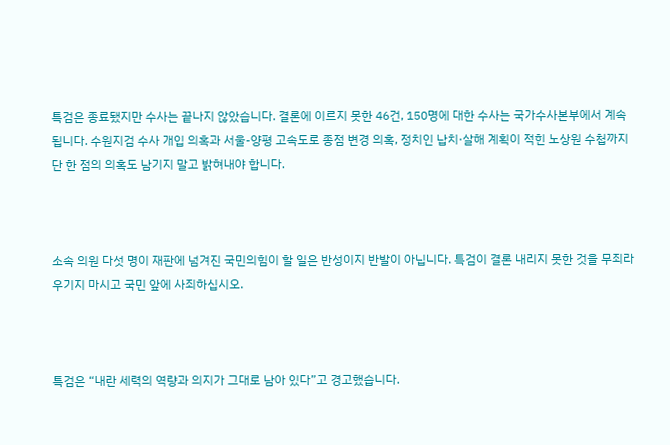특검은 종료됐지만 수사는 끝나지 않았습니다. 결론에 이르지 못한 46건, 150명에 대한 수사는 국가수사본부에서 계속됩니다. 수원지검 수사 개입 의혹과 서울-양평 고속도로 종점 변경 의혹, 정치인 납치·살해 계획이 적힌 노상원 수첩까지 단 한 점의 의혹도 남기지 말고 밝혀내야 합니다.



소속 의원 다섯 명이 재판에 넘겨진 국민의힘이 할 일은 반성이지 반발이 아닙니다. 특검이 결론 내리지 못한 것을 무죄라 우기지 마시고 국민 앞에 사죄하십시오.



특검은 “내란 세력의 역량과 의지가 그대로 남아 있다”고 경고했습니다.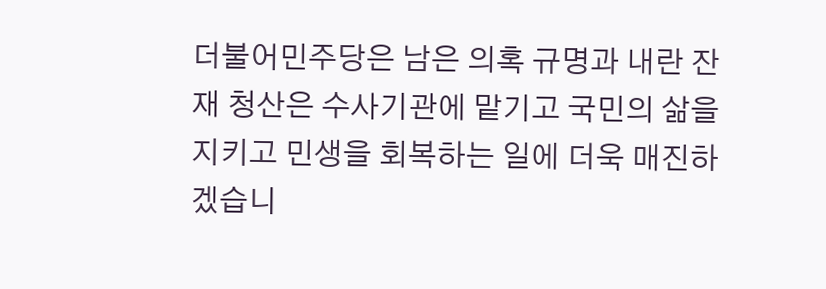더불어민주당은 남은 의혹 규명과 내란 잔재 청산은 수사기관에 맡기고 국민의 삶을 지키고 민생을 회복하는 일에 더욱 매진하겠습니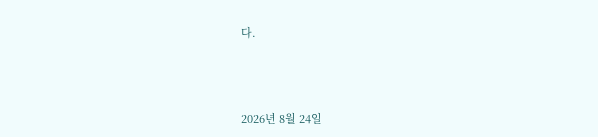다.



2026년 8월 24일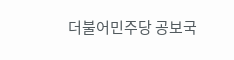더불어민주당 공보국